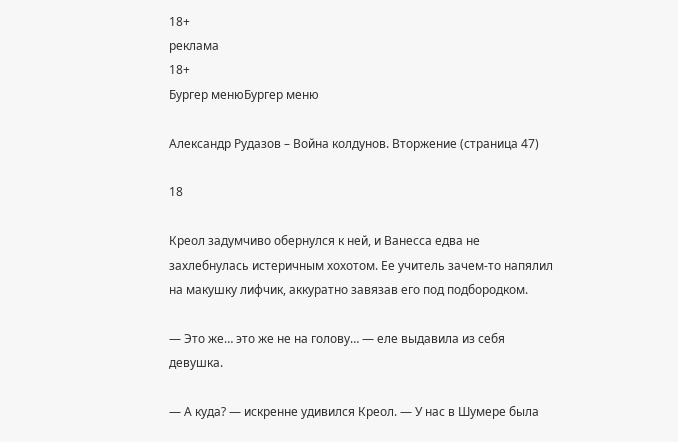18+
реклама
18+
Бургер менюБургер меню

Александр Рудазов – Война колдунов. Вторжение (страница 47)

18

Креол задумчиво обернулся к ней, и Ванесса едва не захлебнулась истеричным хохотом. Ее учитель зачем-то напялил на макушку лифчик, аккуратно завязав его под подбородком.

— Это же… это же не на голову… — еле выдавила из себя девушка.

— А куда? — искренне удивился Креол. — У нас в Шумере была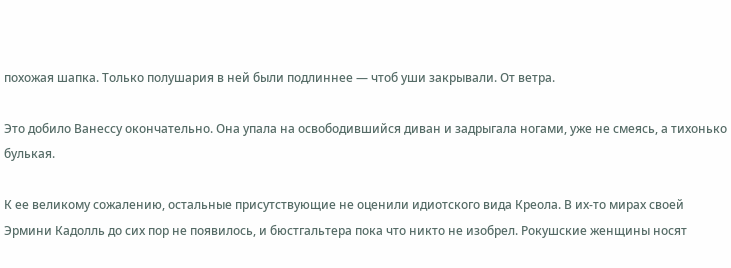похожая шапка. Только полушария в ней были подлиннее — чтоб уши закрывали. От ветра.

Это добило Ванессу окончательно. Она упала на освободившийся диван и задрыгала ногами, уже не смеясь, а тихонько булькая.

К ее великому сожалению, остальные присутствующие не оценили идиотского вида Креола. В их-то мирах своей Эрмини Кадолль до сих пор не появилось, и бюстгальтера пока что никто не изобрел. Рокушские женщины носят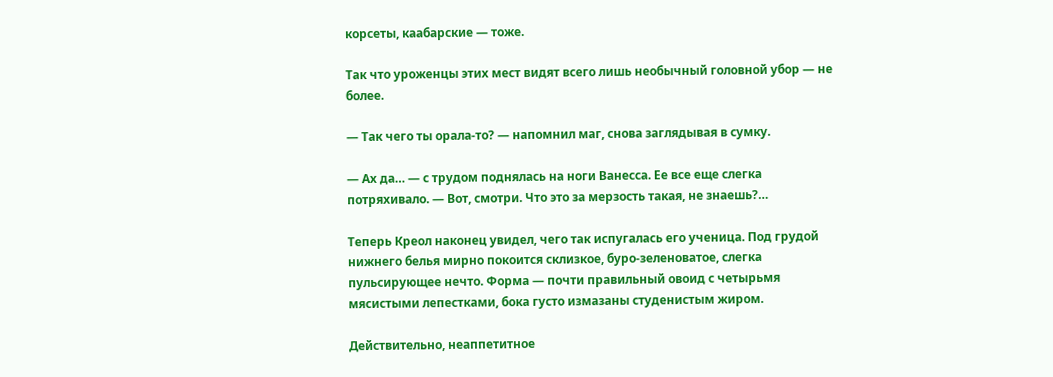корсеты, каабарские — тоже.

Так что уроженцы этих мест видят всего лишь необычный головной убор — не более.

— Так чего ты орала-то? — напомнил маг, снова заглядывая в сумку.

— Ах да… — с трудом поднялась на ноги Ванесса. Ее все еще слегка потряхивало. — Вот, смотри. Что это за мерзость такая, не знаешь?…

Теперь Креол наконец увидел, чего так испугалась его ученица. Под грудой нижнего белья мирно покоится склизкое, буро-зеленоватое, слегка пульсирующее нечто. Форма — почти правильный овоид с четырьмя мясистыми лепестками, бока густо измазаны студенистым жиром.

Действительно, неаппетитное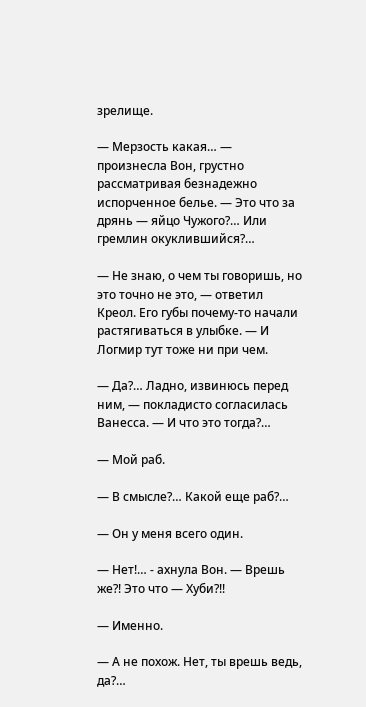зрелище.

— Мерзость какая… — произнесла Вон, грустно рассматривая безнадежно испорченное белье. — Это что за дрянь — яйцо Чужого?… Или гремлин окуклившийся?…

— Не знаю, о чем ты говоришь, но это точно не это, — ответил Креол. Его губы почему-то начали растягиваться в улыбке. — И Логмир тут тоже ни при чем.

— Да?… Ладно, извинюсь перед ним, — покладисто согласилась Ванесса. — И что это тогда?…

— Мой раб.

— В смысле?… Какой еще раб?…

— Он у меня всего один.

— Нет!… - ахнула Вон. — Врешь же?! Это что — Хуби?!!

— Именно.

— А не похож. Нет, ты врешь ведь, да?…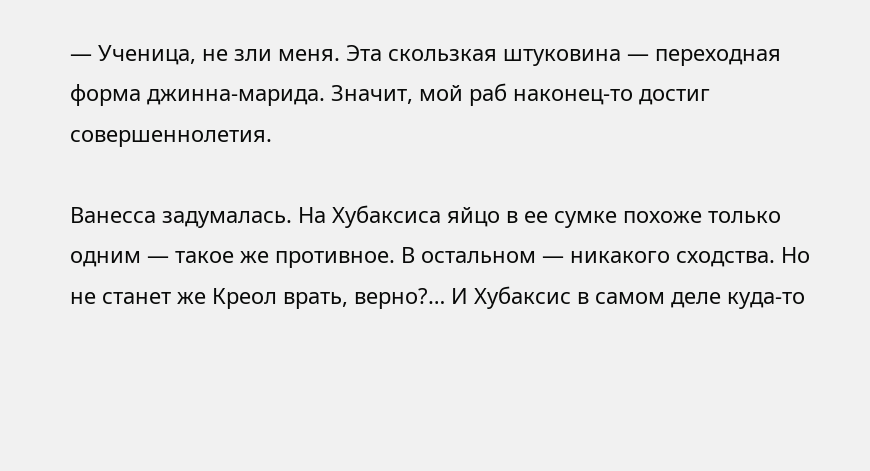— Ученица, не зли меня. Эта скользкая штуковина — переходная форма джинна-марида. Значит, мой раб наконец-то достиг совершеннолетия.

Ванесса задумалась. На Хубаксиса яйцо в ее сумке похоже только одним — такое же противное. В остальном — никакого сходства. Но не станет же Креол врать, верно?… И Хубаксис в самом деле куда-то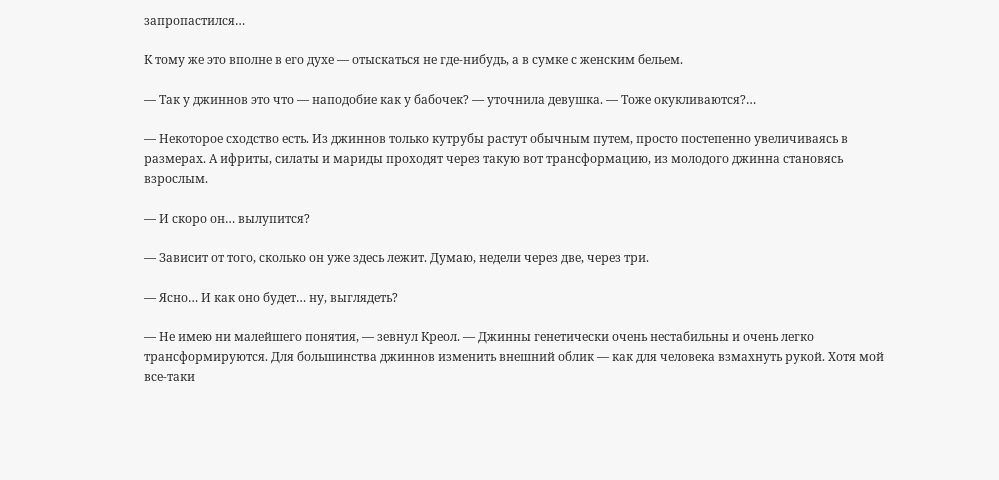запропастился…

К тому же это вполне в его духе — отыскаться не где-нибудь, а в сумке с женским бельем.

— Так у джиннов это что — наподобие как у бабочек? — уточнила девушка. — Тоже окукливаются?…

— Некоторое сходство есть. Из джиннов только кутрубы растут обычным путем, просто постепенно увеличиваясь в размерах. А ифриты, силаты и мариды проходят через такую вот трансформацию, из молодого джинна становясь взрослым.

— И скоро он… вылупится?

— Зависит от того, сколько он уже здесь лежит. Думаю, недели через две, через три.

— Ясно… И как оно будет… ну, выглядеть?

— Не имею ни малейшего понятия, — зевнул Креол. — Джинны генетически очень нестабильны и очень легко трансформируются. Для большинства джиннов изменить внешний облик — как для человека взмахнуть рукой. Хотя мой все-таки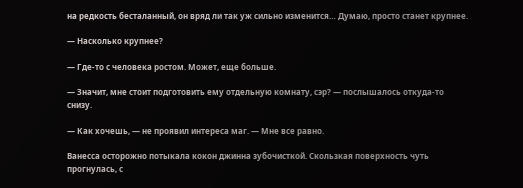на редкость бесталанный, он вряд ли так уж сильно изменится… Думаю, просто станет крупнее.

— Насколько крупнее?

— Где-то с человека ростом. Может, еще больше.

— Значит, мне стоит подготовить ему отдельную комнату, сэр? — послышалось откуда-то снизу.

— Как хочешь, — не проявил интереса маг. — Мне все равно.

Ванесса осторожно потыкала кокон джинна зубочисткой. Скользкая поверхность чуть прогнулась, с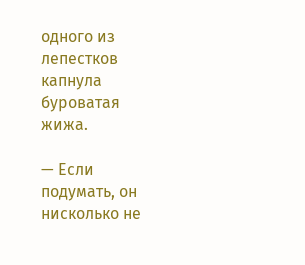одного из лепестков капнула буроватая жижа.

— Если подумать, он нисколько не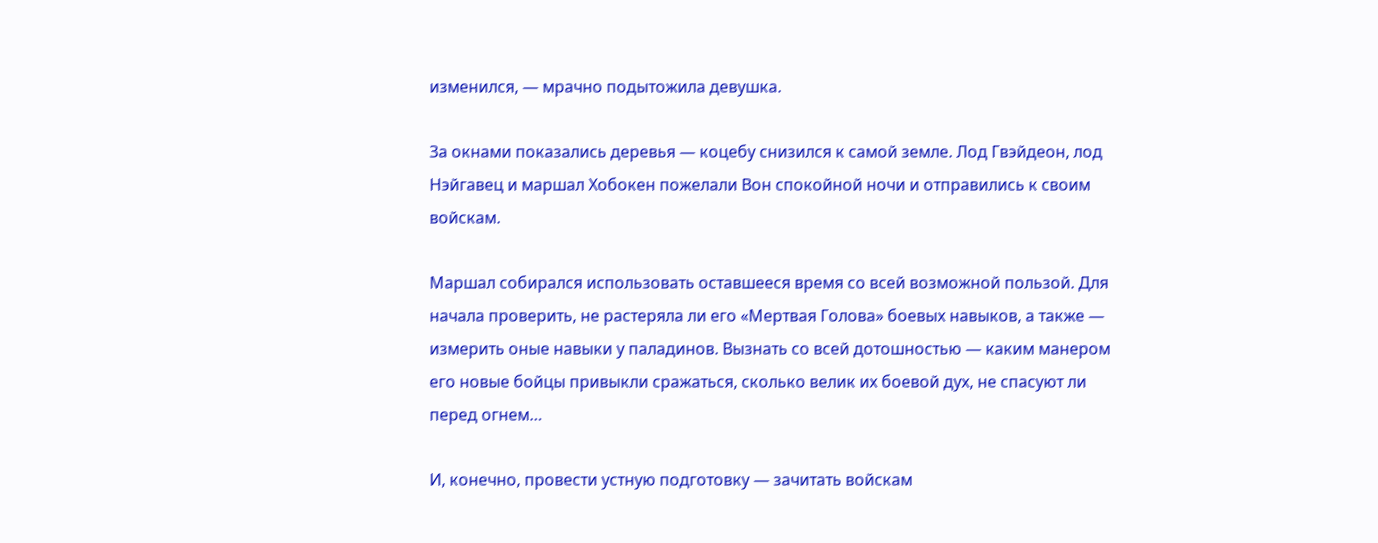изменился, — мрачно подытожила девушка.

За окнами показались деревья — коцебу снизился к самой земле. Лод Гвэйдеон, лод Нэйгавец и маршал Хобокен пожелали Вон спокойной ночи и отправились к своим войскам.

Маршал собирался использовать оставшееся время со всей возможной пользой. Для начала проверить, не растеряла ли его «Мертвая Голова» боевых навыков, а также — измерить оные навыки у паладинов. Вызнать со всей дотошностью — каким манером его новые бойцы привыкли сражаться, сколько велик их боевой дух, не спасуют ли перед огнем…

И, конечно, провести устную подготовку — зачитать войскам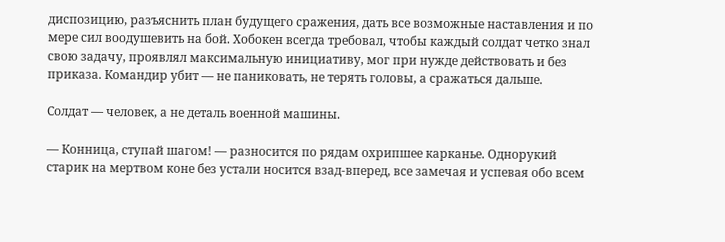диспозицию, разъяснить план будущего сражения, дать все возможные наставления и по мере сил воодушевить на бой. Хобокен всегда требовал, чтобы каждый солдат четко знал свою задачу, проявлял максимальную инициативу, мог при нужде действовать и без приказа. Командир убит — не паниковать, не терять головы, а сражаться дальше.

Солдат — человек, а не деталь военной машины.

— Конница, ступай шагом! — разносится по рядам охрипшее карканье. Однорукий старик на мертвом коне без устали носится взад-вперед, все замечая и успевая обо всем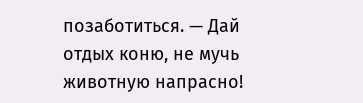позаботиться. — Дай отдых коню, не мучь животную напрасно!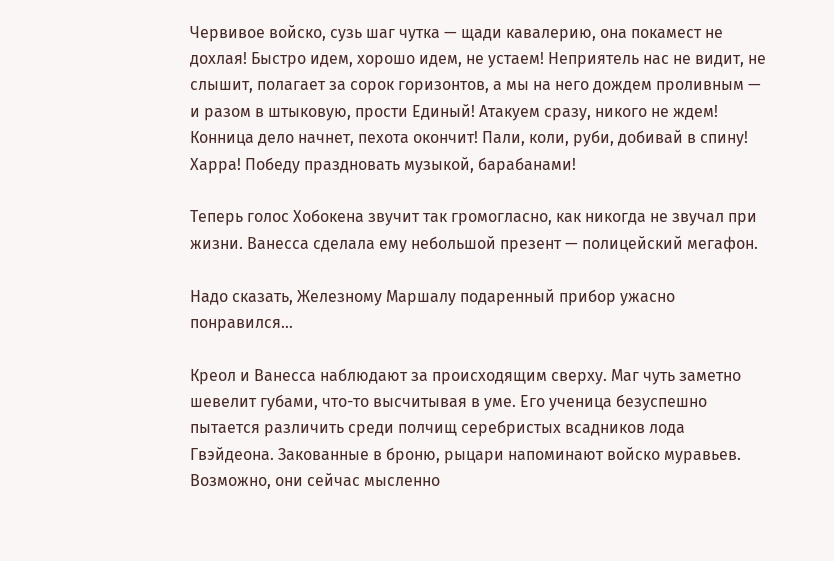Червивое войско, сузь шаг чутка — щади кавалерию, она покамест не дохлая! Быстро идем, хорошо идем, не устаем! Неприятель нас не видит, не слышит, полагает за сорок горизонтов, а мы на него дождем проливным — и разом в штыковую, прости Единый! Атакуем сразу, никого не ждем! Конница дело начнет, пехота окончит! Пали, коли, руби, добивай в спину! Харра! Победу праздновать музыкой, барабанами!

Теперь голос Хобокена звучит так громогласно, как никогда не звучал при жизни. Ванесса сделала ему небольшой презент — полицейский мегафон.

Надо сказать, Железному Маршалу подаренный прибор ужасно понравился…

Креол и Ванесса наблюдают за происходящим сверху. Маг чуть заметно шевелит губами, что-то высчитывая в уме. Его ученица безуспешно пытается различить среди полчищ серебристых всадников лода Гвэйдеона. Закованные в броню, рыцари напоминают войско муравьев. Возможно, они сейчас мысленно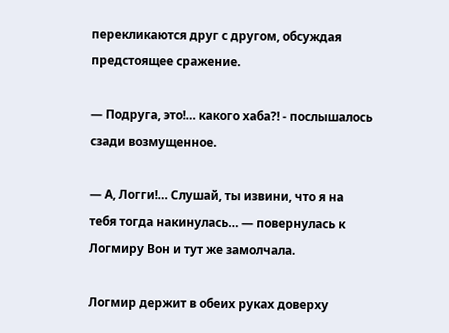перекликаются друг с другом, обсуждая предстоящее сражение.

— Подруга, это!… какого хаба?! - послышалось сзади возмущенное.

— А, Логги!… Слушай, ты извини, что я на тебя тогда накинулась… — повернулась к Логмиру Вон и тут же замолчала.

Логмир держит в обеих руках доверху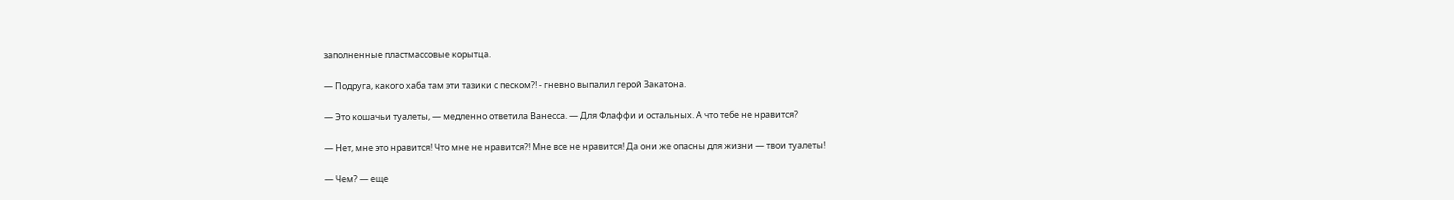заполненные пластмассовые корытца.

— Подруга, какого хаба там эти тазики с песком?! - гневно выпалил герой Закатона.

— Это кошачьи туалеты, — медленно ответила Ванесса. — Для Флаффи и остальных. А что тебе не нравится?

— Нет, мне это нравится! Что мне не нравится?! Мне все не нравится! Да они же опасны для жизни — твои туалеты!

— Чем? — еще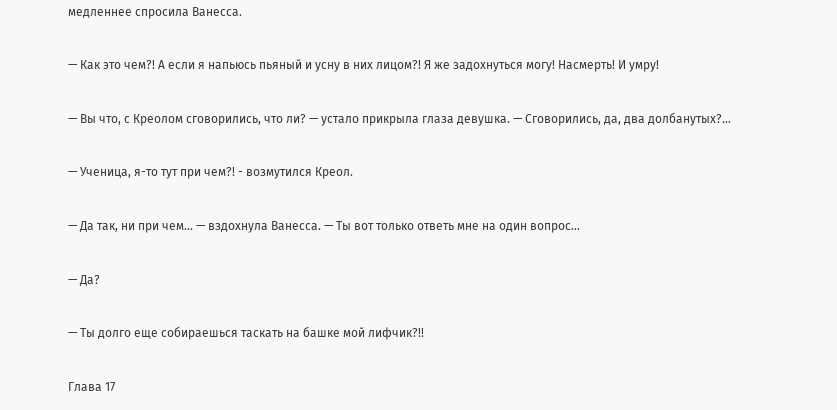медленнее спросила Ванесса.

— Как это чем?! А если я напьюсь пьяный и усну в них лицом?! Я же задохнуться могу! Насмерть! И умру!

— Вы что, с Креолом сговорились, что ли? — устало прикрыла глаза девушка. — Сговорились, да, два долбанутых?…

— Ученица, я-то тут при чем?! - возмутился Креол.

— Да так, ни при чем… — вздохнула Ванесса. — Ты вот только ответь мне на один вопрос…

— Да?

— Ты долго еще собираешься таскать на башке мой лифчик?!!

Глава 17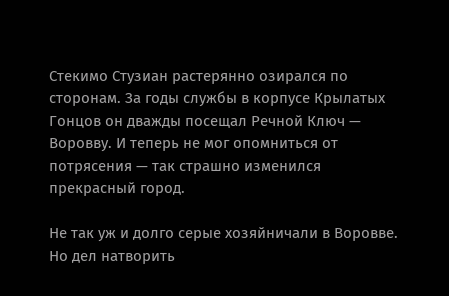Стекимо Стузиан растерянно озирался по сторонам. За годы службы в корпусе Крылатых Гонцов он дважды посещал Речной Ключ — Воровву. И теперь не мог опомниться от потрясения — так страшно изменился прекрасный город.

Не так уж и долго серые хозяйничали в Воровве. Но дел натворить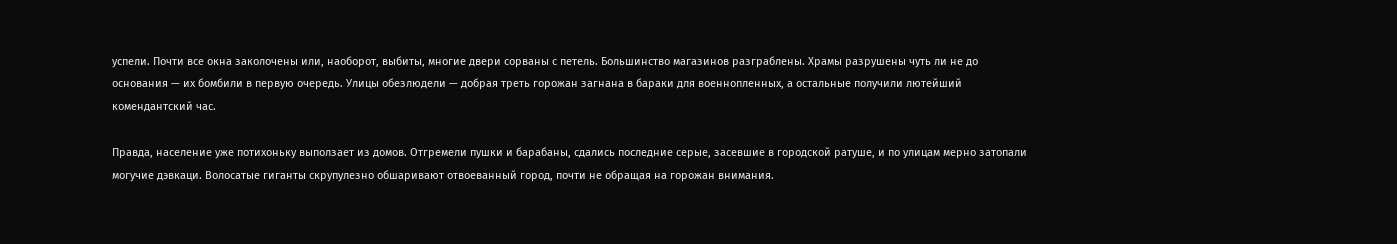успели. Почти все окна заколочены или, наоборот, выбиты, многие двери сорваны с петель. Большинство магазинов разграблены. Храмы разрушены чуть ли не до основания — их бомбили в первую очередь. Улицы обезлюдели — добрая треть горожан загнана в бараки для военнопленных, а остальные получили лютейший комендантский час.

Правда, население уже потихоньку выползает из домов. Отгремели пушки и барабаны, сдались последние серые, засевшие в городской ратуше, и по улицам мерно затопали могучие дэвкаци. Волосатые гиганты скрупулезно обшаривают отвоеванный город, почти не обращая на горожан внимания.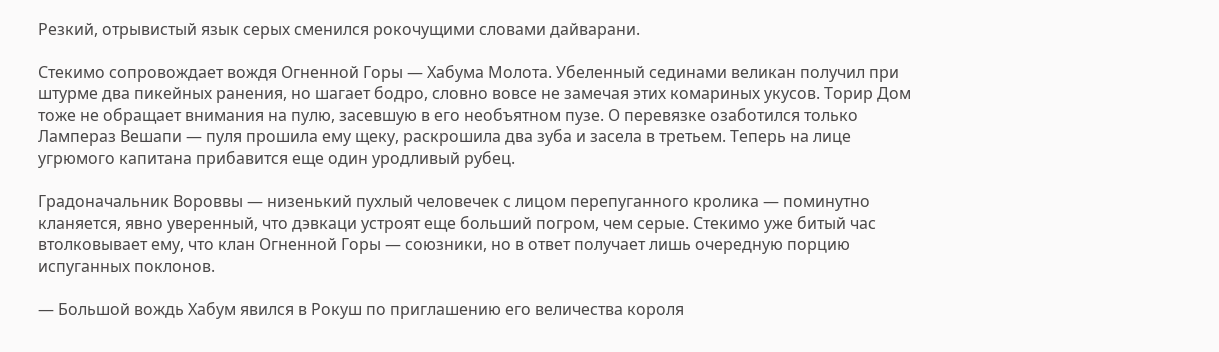Резкий, отрывистый язык серых сменился рокочущими словами дайварани.

Стекимо сопровождает вождя Огненной Горы — Хабума Молота. Убеленный сединами великан получил при штурме два пикейных ранения, но шагает бодро, словно вовсе не замечая этих комариных укусов. Торир Дом тоже не обращает внимания на пулю, засевшую в его необъятном пузе. О перевязке озаботился только Лампераз Вешапи — пуля прошила ему щеку, раскрошила два зуба и засела в третьем. Теперь на лице угрюмого капитана прибавится еще один уродливый рубец.

Градоначальник Вороввы — низенький пухлый человечек с лицом перепуганного кролика — поминутно кланяется, явно уверенный, что дэвкаци устроят еще больший погром, чем серые. Стекимо уже битый час втолковывает ему, что клан Огненной Горы — союзники, но в ответ получает лишь очередную порцию испуганных поклонов.

— Большой вождь Хабум явился в Рокуш по приглашению его величества короля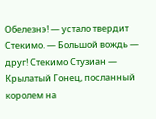Обелезнэ! — устало твердит Стекимо. — Большой вождь — друг! Стекимо Стузиан — Крылатый Гонец, посланный королем на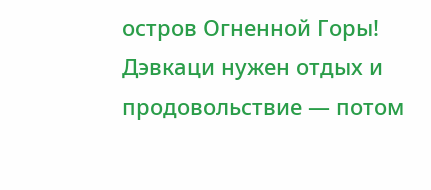остров Огненной Горы! Дэвкаци нужен отдых и продовольствие — потом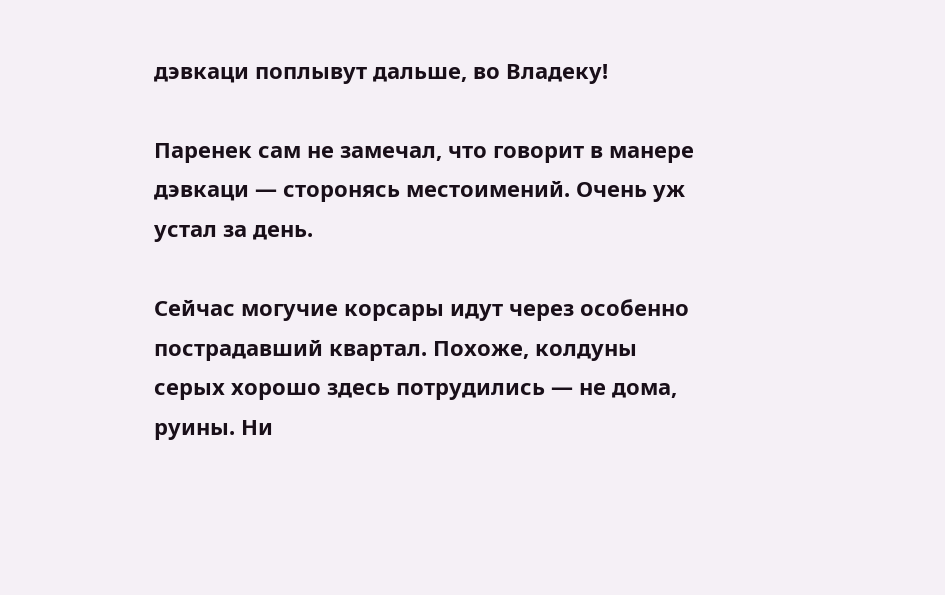дэвкаци поплывут дальше, во Владеку!

Паренек сам не замечал, что говорит в манере дэвкаци — сторонясь местоимений. Очень уж устал за день.

Сейчас могучие корсары идут через особенно пострадавший квартал. Похоже, колдуны серых хорошо здесь потрудились — не дома, руины. Ни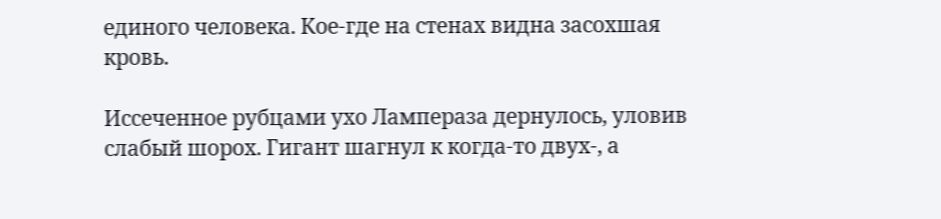единого человека. Кое-где на стенах видна засохшая кровь.

Иссеченное рубцами ухо Лампераза дернулось, уловив слабый шорох. Гигант шагнул к когда-то двух-, а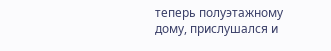теперь полуэтажному дому, прислушался и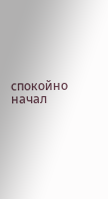спокойно начал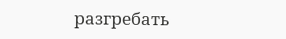разгребать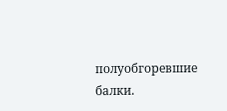полуобгоревшие балки.